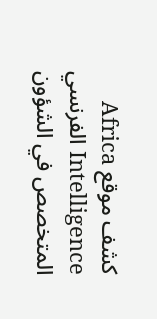كشف موقع Africa Intelligence الفرنسي المتخصص في الشؤون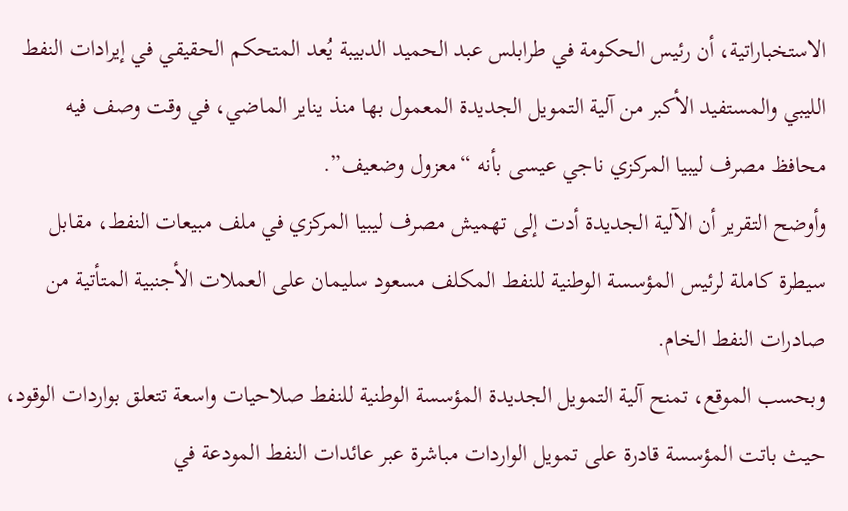الاستخباراتية، أن رئيس الحكومة في طرابلس عبد الحميد الدبيبة يُعد المتحكم الحقيقي في إيرادات النفط الليبي والمستفيد الأكبر من آلية التمويل الجديدة المعمول بها منذ يناير الماضي، في وقت وصف فيه محافظ مصرف ليبيا المركزي ناجي عيسى بأنه “معزول وضعيف”.
وأوضح التقرير أن الآلية الجديدة أدت إلى تهميش مصرف ليبيا المركزي في ملف مبيعات النفط، مقابل سيطرة كاملة لرئيس المؤسسة الوطنية للنفط المكلف مسعود سليمان على العملات الأجنبية المتأتية من صادرات النفط الخام.
وبحسب الموقع، تمنح آلية التمويل الجديدة المؤسسة الوطنية للنفط صلاحيات واسعة تتعلق بواردات الوقود، حيث باتت المؤسسة قادرة على تمويل الواردات مباشرة عبر عائدات النفط المودعة في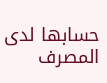حسابها لدى المصرف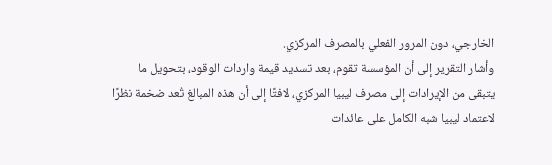الخارجي، دون المرور الفعلي بالمصرف المركزي.
وأشار التقرير إلى أن المؤسسة تقوم، بعد تسديد قيمة واردات الوقود، بتحويل ما يتبقى من الإيرادات إلى مصرف ليبيا المركزي، لافتًا إلى أن هذه المبالغ تُعد ضخمة نظرًا لاعتماد ليبيا شبه الكامل على عائدات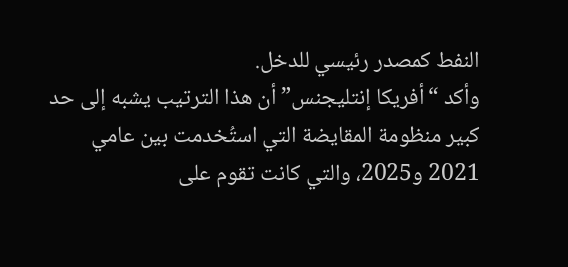النفط كمصدر رئيسي للدخل.
وأكد “أفريكا إنتليجنس” أن هذا الترتيب يشبه إلى حد كبير منظومة المقايضة التي استُخدمت بين عامي 2021 و2025، والتي كانت تقوم على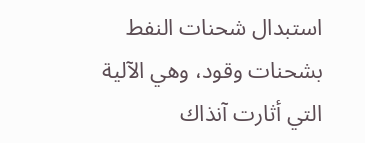استبدال شحنات النفط بشحنات وقود، وهي الآلية التي أثارت آنذاك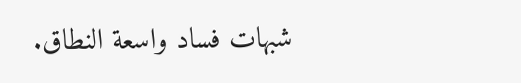شبهات فساد واسعة النطاق.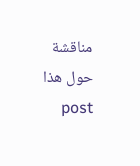مناقشة حول هذا post